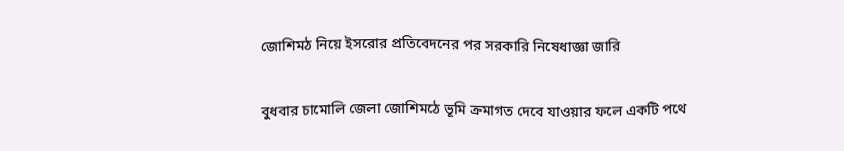জোশিমঠ নিয়ে ইসরোর প্রতিবেদনের পর সরকারি নিষেধাজ্ঞা জারি

বুধবার চামোলি জেলা জোশিমঠে ভূমি ক্রমাগত দেবে যাওয়ার ফলে একটি পথে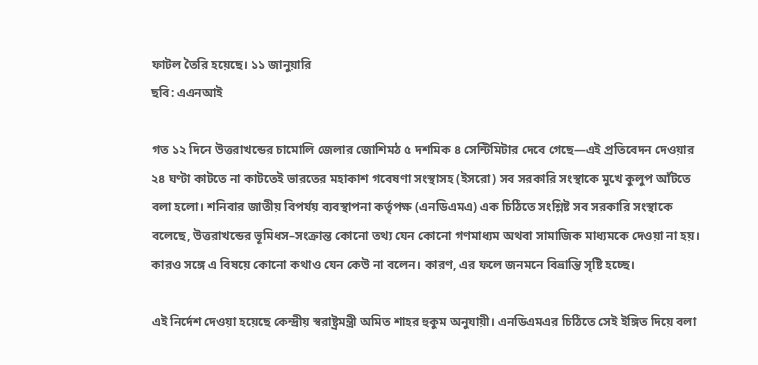ফাটল তৈরি হয়েছে। ১১ জানুয়ারি
ছবি: এএনআই

গত ১২ দিনে উত্তরাখন্ডের চামোলি জেলার জোশিমঠ ৫ দশমিক ৪ সেন্টিমিটার দেবে গেছে—এই প্রতিবেদন দেওয়ার ২৪ ঘণ্টা কাটতে না কাটতেই ভারতের মহাকাশ গবেষণা সংস্থাসহ (ইসরো) সব সরকারি সংস্থাকে মুখে কুলুপ আঁটতে বলা হলো। শনিবার জাতীয় বিপর্যয় ব্যবস্থাপনা কর্তৃপক্ষ (এনডিএমএ) এক চিঠিতে সংশ্লিষ্ট সব সরকারি সংস্থাকে বলেছে, উত্তরাখন্ডের ভূমিধস–সংক্রান্ত কোনো তথ্য যেন কোনো গণমাধ্যম অথবা সামাজিক মাধ্যমকে দেওয়া না হয়। কারও সঙ্গে এ বিষয়ে কোনো কথাও যেন কেউ না বলেন। কারণ, এর ফলে জনমনে বিভ্রান্তি সৃষ্টি হচ্ছে।

এই নির্দেশ দেওয়া হয়েছে কেন্দ্রীয় স্বরাষ্ট্রমন্ত্রী অমিত শাহর হুকুম অনুযায়ী। এনডিএমএর চিঠিতে সেই ইঙ্গিত দিয়ে বলা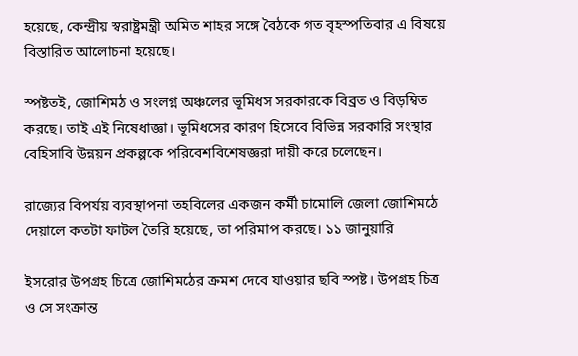হয়েছে, কেন্দ্রীয় স্বরাষ্ট্রমন্ত্রী অমিত শাহর সঙ্গে বৈঠকে গত বৃহস্পতিবার এ বিষয়ে বিস্তারিত আলোচনা হয়েছে।

স্পষ্টতই, জোশিমঠ ও সংলগ্ন অঞ্চলের ভূমিধস সরকারকে বিব্রত ও বিড়ম্বিত করছে। তাই এই নিষেধাজ্ঞা। ভূমিধসের কারণ হিসেবে বিভিন্ন সরকারি সংস্থার বেহিসাবি উন্নয়ন প্রকল্পকে পরিবেশবিশেষজ্ঞরা দায়ী করে চলেছেন।

রাজ্যের বিপর্যয় ব্যবস্থাপনা তহবিলের একজন কর্মী চামোলি জেলা জোশিমঠে দেয়ালে কতটা ফাটল তৈরি হয়েছে, তা পরিমাপ করছে। ১১ জানুয়ারি

ইসরোর উপগ্রহ চিত্রে জোশিমঠের ক্রমশ দেবে যাওয়ার ছবি স্পষ্ট। উপগ্রহ চিত্র ও সে সংক্রান্ত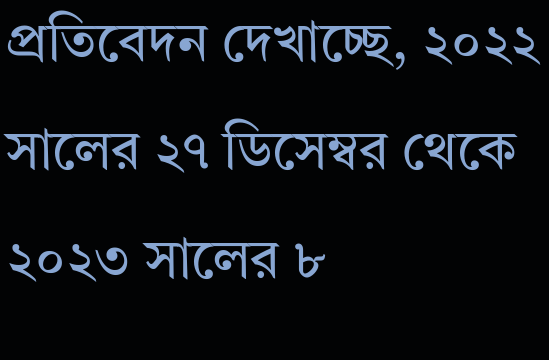প্রতিবেদন দেখাচ্ছে, ২০২২ সালের ২৭ ডিসেম্বর থেকে ২০২৩ সালের ৮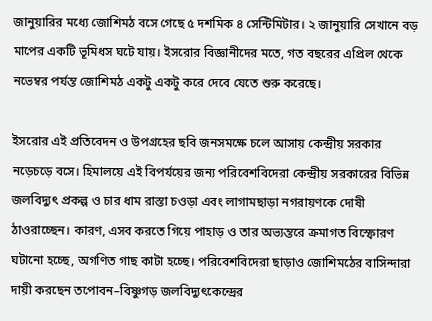জানুয়ারির মধ্যে জোশিমঠ বসে গেছে ৫ দশমিক ৪ সেন্টিমিটার। ২ জানুয়ারি সেখানে বড় মাপের একটি ভূমিধস ঘটে যায়। ইসরোর বিজ্ঞানীদের মতে, গত বছরের এপ্রিল থেকে নভেম্বর পর্যন্ত জোশিমঠ একটু একটু করে দেবে যেতে শুরু করেছে।

ইসরোর এই প্রতিবেদন ও উপগ্রহের ছবি জনসমক্ষে চলে আসায় কেন্দ্রীয় সরকার নড়েচড়ে বসে। হিমালয়ে এই বিপর্যয়ের জন্য পরিবেশবিদেরা কেন্দ্রীয় সরকারের বিভিন্ন জলবিদ্যুৎ প্রকল্প ও চার ধাম রাস্তা চওড়া এবং লাগামছাড়া নগরায়ণকে দোষী ঠাওরাচ্ছেন। কারণ, এসব করতে গিয়ে পাহাড় ও তার অভ্যন্তরে ক্রমাগত বিস্ফোরণ ঘটানো হচ্ছে, অগণিত গাছ কাটা হচ্ছে। পরিবেশবিদেরা ছাড়াও জোশিমঠের বাসিন্দারা দায়ী করছেন তপোবন–বিষ্ণুগড় জলবিদ্যুৎকেন্দ্রের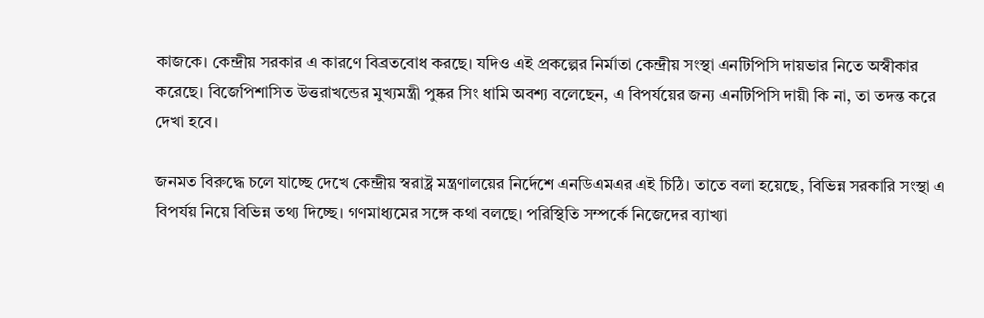কাজকে। কেন্দ্রীয় সরকার এ কারণে বিব্রতবোধ করছে। যদিও এই প্রকল্পের নির্মাতা কেন্দ্রীয় সংস্থা এনটিপিসি দায়ভার নিতে অস্বীকার করেছে। বিজেপিশাসিত উত্তরাখন্ডের মুখ্যমন্ত্রী পুষ্কর সিং ধামি অবশ্য বলেছেন, এ বিপর্যয়ের জন্য এনটিপিসি দায়ী কি না, তা তদন্ত করে দেখা হবে।

জনমত বিরুদ্ধে চলে যাচ্ছে দেখে কেন্দ্রীয় স্বরাষ্ট্র মন্ত্রণালয়ের নির্দেশে এনডিএমএর এই চিঠি। তাতে বলা হয়েছে, বিভিন্ন সরকারি সংস্থা এ বিপর্যয় নিয়ে বিভিন্ন তথ্য দিচ্ছে। গণমাধ্যমের সঙ্গে কথা বলছে। পরিস্থিতি সম্পর্কে নিজেদের ব্যাখ্যা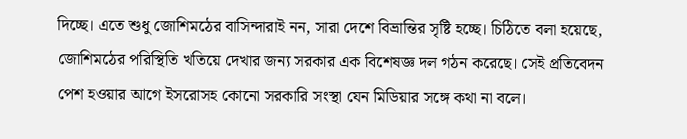দিচ্ছে। এতে শুধু জোশিমঠের বাসিন্দারাই নন, সারা দেশে বিভ্রান্তির সৃষ্টি হচ্ছে। চিঠিতে বলা হয়েছে, জোশিমঠের পরিস্থিতি খতিয়ে দেখার জন্য সরকার এক বিশেষজ্ঞ দল গঠন করেছে। সেই প্রতিবেদন পেশ হওয়ার আগে ইসরোসহ কোনো সরকারি সংস্থা যেন মিডিয়ার সঙ্গে কথা না বলে।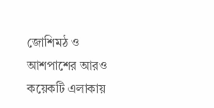জোশিমঠ ও আশপাশের আরও কয়েকটি এলাকায়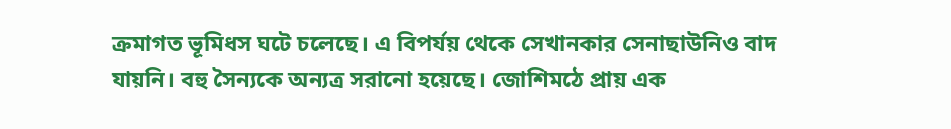ক্রমাগত ভূমিধস ঘটে চলেছে। এ বিপর্যয় থেকে সেখানকার সেনাছাউনিও বাদ যায়নি। বহু সৈন্যকে অন্যত্র সরানো হয়েছে। জোশিমঠে প্রায় এক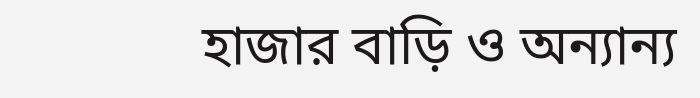হাজার বাড়ি ও অন্যান্য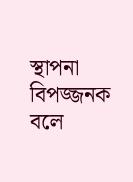স্থাপনা বিপজ্জনক বলে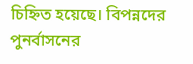চিহ্নিত হয়েছে। বিপন্নদের পুনর্বাসনের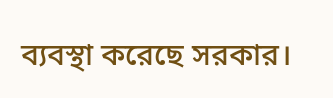ব্যবস্থা করেছে সরকার।